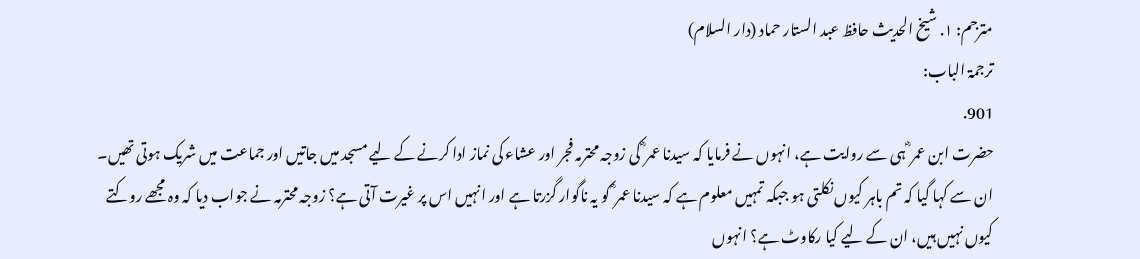مترجم: ١. شیخ الحدیث حافظ عبد الستار حماد (دار السلام)
ترجمۃ الباب:
901.
حضرت ابن عمر ؓ ہی سے روایت ہے، انہوں نے فرمایا کہ سیدنا عمر ؓ کی زوجہ محترمہ فجر اور عشاء کی نماز ادا کرنے کے لیے مسجد میں جاتیں اور جماعت میں شریک ہوتی تھیں۔ ان سے کہا گیا کہ تم باہر کیوں نکلتی ہو جبکہ تمہیں معلوم ہے کہ سیدنا عمر ؓ کو یہ ناگوار گزرتا ہے اور انہیں اس پر غیرت آتی ہے؟ زوجہ محترمہ نے جواب دیا کہ وہ مجھے روکتے کیوں نہیں ہیں، ان کے لیے کیا رکاوٹ ہے؟ انہوں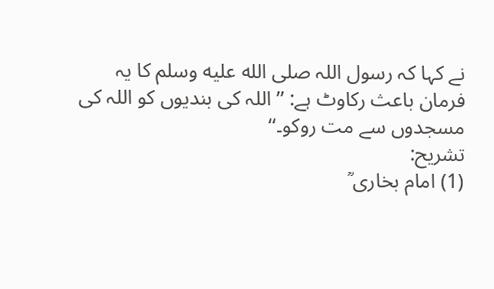نے کہا کہ رسول اللہ صلى الله عليه وسلم کا یہ فرمان باعث رکاوٹ ہے: ’’اللہ کی بندیوں کو اللہ کی مسجدوں سے مت روکو۔‘‘
تشریح:
(1) امام بخاری ؒ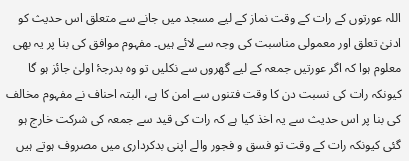اللہ عورتوں کے رات کے وقت نماز کے لیے مسجد میں جانے سے متعلق اس حدیث کو ادنیٰ تعلق اور معمولی مناسبت کی وجہ سے لائے ہیں۔ مفہوم موافق کی بنا پر یہ بھی معلوم ہوا کہ اگر عورتیں جمعہ کے لیے گھروں سے نکلیں تو وہ بدرجۂ اولیٰ جائز ہو گا کیونکہ رات کی نسبت دن کا وقت فتنوں سے امن کا ہے، البتہ احناف نے مفہوم مخالف کی بنا پر اس حدیث سے یہ اخذ کیا ہے کہ رات کی قید سے جمعہ کی شرکت خارج ہو گئی کیونکہ رات کے وقت تو فسق و فجور والے اپنی بدکرداری میں مصروف ہوتے ہیں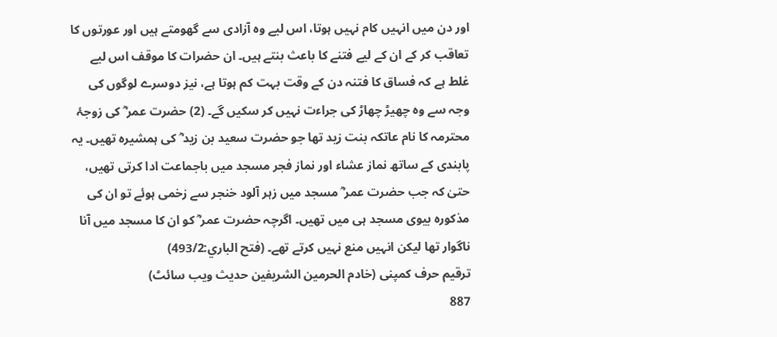اور دن میں انہیں کام نہیں ہوتا، اس لیے وہ آزادی سے گھومتے ہیں اور عورتوں کا تعاقب کر کے ان کے لیے فتنے کا باعث بنتے ہیں۔ ان حضرات کا موقف اس لیے غلط ہے کہ فساق کا فتنہ دن کے وقت بہت کم ہوتا ہے، نیز دوسرے لوگوں کی وجہ سے وہ چھیڑ چھاڑ کی جراءت نہیں کر سکیں گے۔ (2) حضرت عمر ؓ کی زوجۂ محترمہ کا نام عاتکہ بنت زید تھا جو حضرت سعید بن زید ؓ کی ہمشیرہ تھیں۔ یہ پابندی کے ساتھ نماز عشاء اور نماز فجر مسجد میں باجماعت ادا کرتی تھیں، حتیٰ کہ جب حضرت عمر ؓ مسجد میں زہر آلود خنجر سے زخمی ہوئے تو ان کی مذکورہ بیوی مسجد ہی میں تھیں۔ اگرچہ حضرت عمر ؓ کو ان کا مسجد میں آنا ناگوار تھا لیکن انہیں منع نہیں کرتے تھے۔ (فتح الباري:493/2)
ترقیم حرف کمپنی (خادم الحرمین الشریفین حدیث ویب سائٹ)
887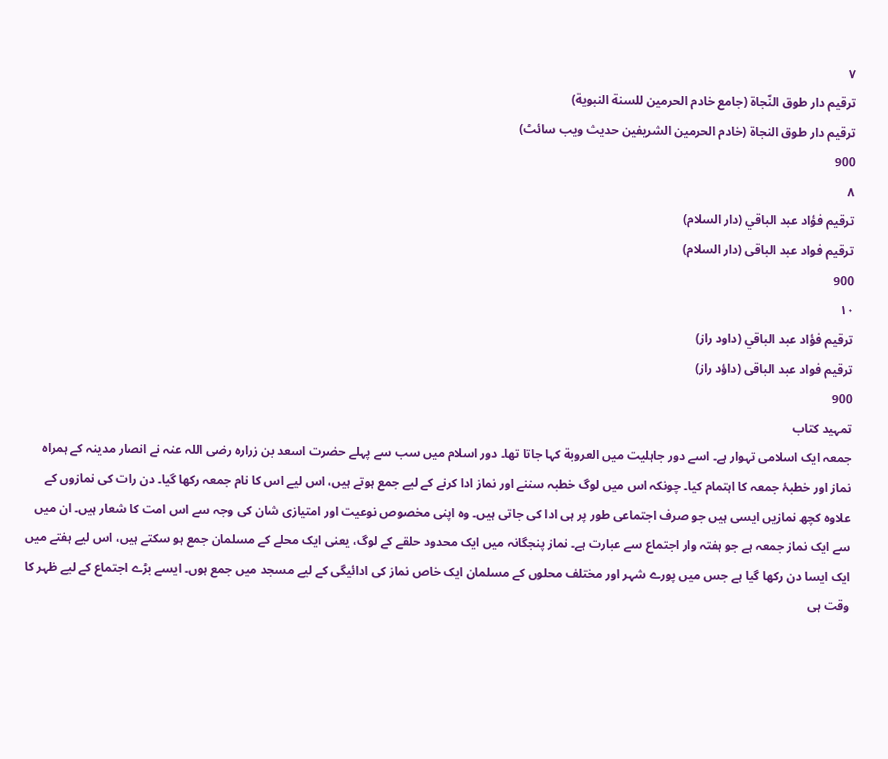٧
ترقيم دار طوق النّجاة (جامع خادم الحرمين للسنة النبوية)
ترقیم دار طوق النجاۃ (خادم الحرمین الشریفین حدیث ویب سائٹ)
900
٨
ترقيم فؤاد عبد الباقي (دار السلام)
ترقیم فواد عبد الباقی (دار السلام)
900
١٠
ترقيم فؤاد عبد الباقي (داود راز)
ترقیم فواد عبد الباقی (داؤد راز)
900
تمہید کتاب
جمعہ ایک اسلامی تہوار ہے۔ اسے دور جاہلیت میں العروبة کہا جاتا تھا۔ دور اسلام میں سب سے پہلے حضرت اسعد بن زرارہ رضی اللہ عنہ نے انصار مدینہ کے ہمراہ نماز اور خطبۂ جمعہ کا اہتمام کیا۔ چونکہ اس میں لوگ خطبہ سننے اور نماز ادا کرنے کے لیے جمع ہوتے ہیں، اس لیے اس کا نام جمعہ رکھا گیا۔ دن رات کی نمازوں کے علاوہ کچھ نمازیں ایسی ہیں جو صرف اجتماعی طور پر ہی ادا کی جاتی ہیں۔ وہ اپنی مخصوص نوعیت اور امتیازی شان کی وجہ سے اس امت کا شعار ہیں۔ ان میں سے ایک نماز جمعہ ہے جو ہفتہ وار اجتماع سے عبارت ہے۔ نماز پنجگانہ میں ایک محدود حلقے کے لوگ، یعنی ایک محلے کے مسلمان جمع ہو سکتے ہیں، اس لیے ہفتے میں ایک ایسا دن رکھا گیا ہے جس میں پورے شہر اور مختلف محلوں کے مسلمان ایک خاص نماز کی ادائیگی کے لیے مسجد میں جمع ہوں۔ ایسے بڑے اجتماع کے لیے ظہر کا وقت ہی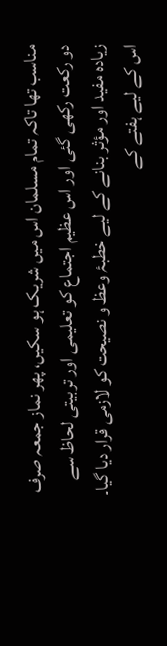مناسب تھا تاکہ تمام مسلمان اس میں شریک ہو سکیں، پھر نماز جمعہ صرف دو رکعت رکھی گئی اور اس عظیم اجتماع کو تعلیمی اور تربیتی لحاظ سے زیادہ مفید اور مؤثر بنانے کے لیے خطبۂ وعظ و نصیحت کو لازمی قرار دیا گیا۔ اس کے لیے ہفتے کے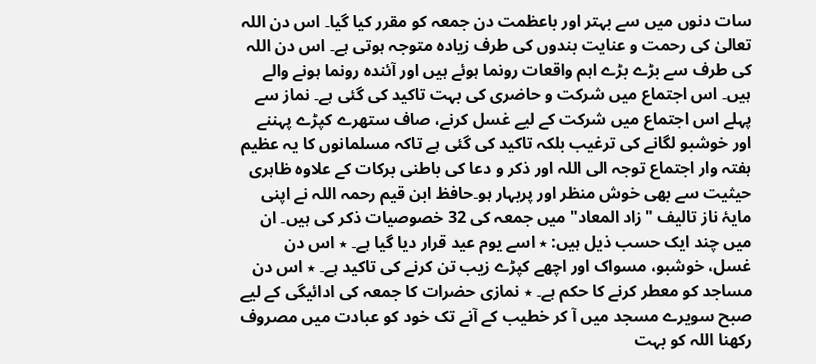سات دنوں میں سے بہتر اور باعظمت دن جمعہ کو مقرر کیا گیا۔ اس دن اللہ تعالیٰ کی رحمت و عنایت بندوں کی طرف زیادہ متوجہ ہوتی ہے۔ اس دن اللہ کی طرف سے بڑے بڑے اہم واقعات رونما ہوئے ہیں اور آئندہ رونما ہونے والے ہیں۔ اس اجتماع میں شرکت و حاضری کی بہت تاکید کی گئی ہے۔ نماز سے پہلے اس اجتماع میں شرکت کے لیے غسل کرنے، صاف ستھرے کپڑے پہننے اور خوشبو لگانے کی ترغیب بلکہ تاکید کی گئی ہے تاکہ مسلمانوں کا یہ عظیم ہفتہ وار اجتماع توجہ الی اللہ اور ذکر و دعا کی باطنی برکات کے علاوہ ظاہری حیثیت سے بھی خوش منظر اور پربہار ہو۔حافظ ابن قیم رحمہ اللہ نے اپنی مایۂ ناز تالیف "زاد المعاد" میں جمعہ کی 32 خصوصیات ذکر کی ہیں۔ ان میں چند ایک حسب ذیل ہیں: ٭ اسے یوم عید قرار دیا گیا ہے۔ ٭ اس دن غسل، خوشبو، مسواک اور اچھے کپڑے زیب تن کرنے کی تاکید ہے۔ ٭ اس دن مساجد کو معطر کرنے کا حکم ہے۔ ٭ نمازی حضرات کا جمعہ کی ادائیگی کے لیے صبح سویرے مسجد میں آ کر خطیب کے آنے تک خود کو عبادت میں مصروف رکھنا اللہ کو بہت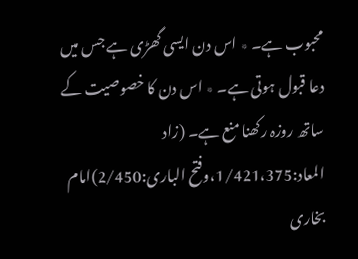محبوب ہے۔ ٭ اس دن ایسی گھڑی ہے جس میں دعا قبول ہوتی ہے۔ ٭ اس دن کا خصوصیت کے ساتھ روزہ رکھنا منع ہے۔ (زاد المعاد:1/421،375،وفتح الباری:2/450)امام بخاری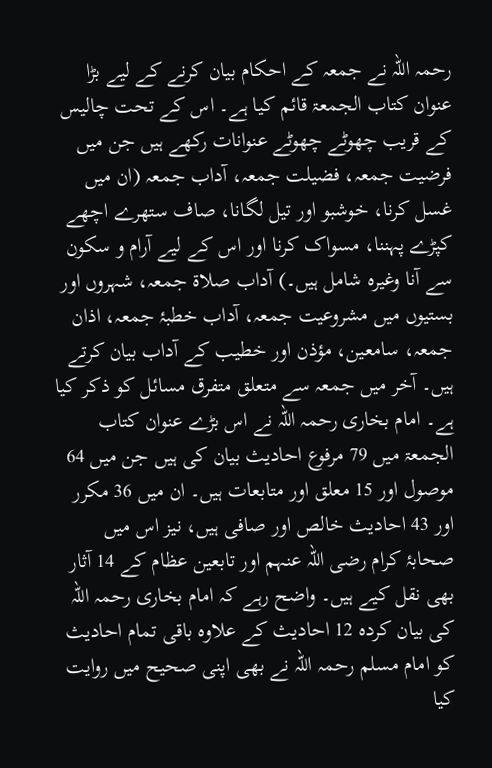رحمہ اللہ نے جمعہ کے احکام بیان کرنے کے لیے بڑا عنوان کتاب الجمعۃ قائم کیا ہے۔ اس کے تحت چالیس کے قریب چھوٹے چھوٹے عنوانات رکھے ہیں جن میں فرضیت جمعہ، فضیلت جمعہ، آداب جمعہ (ان میں غسل کرنا، خوشبو اور تیل لگانا، صاف ستھرے اچھے کپڑے پہننا، مسواک کرنا اور اس کے لیے آرام و سکون سے آنا وغیرہ شامل ہیں۔) آداب صلاۃ جمعہ، شہروں اور بستیوں میں مشروعیت جمعہ، آداب خطبۂ جمعہ، اذان جمعہ، سامعین، مؤذن اور خطیب کے آداب بیان کرتے ہیں۔ آخر میں جمعہ سے متعلق متفرق مسائل کو ذکر کیا ہے۔ امام بخاری رحمہ اللہ نے اس بڑے عنوان کتاب الجمعۃ میں 79 مرفوع احادیث بیان کی ہیں جن میں 64 موصول اور 15 معلق اور متابعات ہیں۔ ان میں 36 مکرر اور 43 احادیث خالص اور صافی ہیں، نیز اس میں صحابۂ کرام رضی اللہ عنہم اور تابعین عظام کے 14 آثار بھی نقل کیے ہیں۔ واضح رہے کہ امام بخاری رحمہ اللہ کی بیان کردہ 12 احادیث کے علاوہ باقی تمام احادیث کو امام مسلم رحمہ اللہ نے بھی اپنی صحیح میں روایت کیا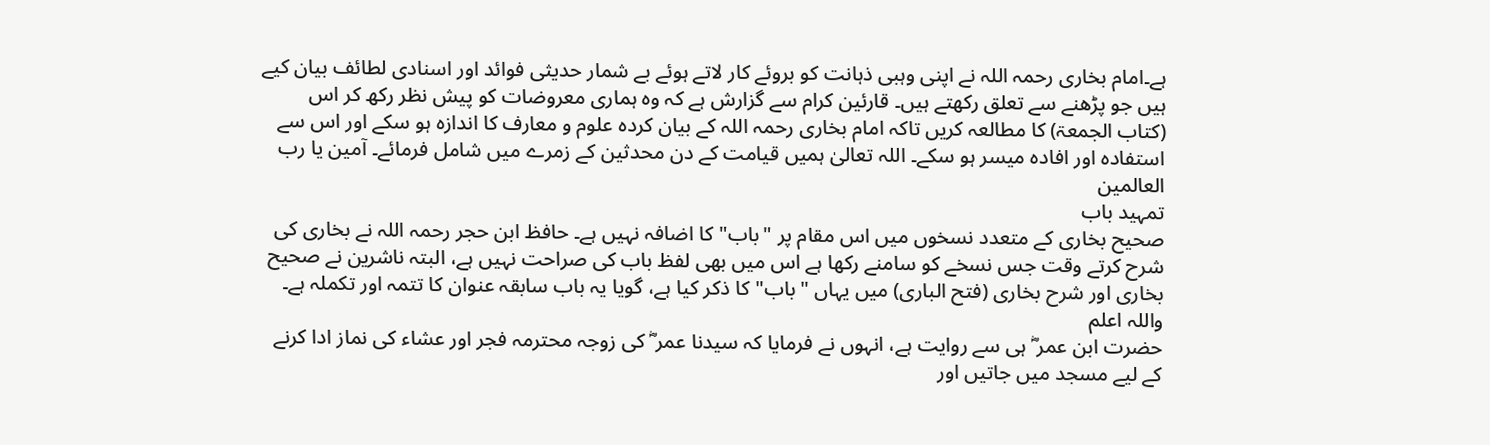ہے۔امام بخاری رحمہ اللہ نے اپنی وہبی ذہانت کو بروئے کار لاتے ہوئے بے شمار حدیثی فوائد اور اسنادی لطائف بیان کیے ہیں جو پڑھنے سے تعلق رکھتے ہیں۔ قارئین کرام سے گزارش ہے کہ وہ ہماری معروضات کو پیش نظر رکھ کر اس (کتاب الجمعۃ) کا مطالعہ کریں تاکہ امام بخاری رحمہ اللہ کے بیان کردہ علوم و معارف کا اندازہ ہو سکے اور اس سے استفادہ اور افادہ میسر ہو سکے۔ اللہ تعالیٰ ہمیں قیامت کے دن محدثین کے زمرے میں شامل فرمائے۔ آمین یا رب العالمین
تمہید باب
صحیح بخاری کے متعدد نسخوں میں اس مقام پر "باب" کا اضافہ نہیں ہے۔ حافظ ابن حجر رحمہ اللہ نے بخاری کی شرح کرتے وقت جس نسخے کو سامنے رکھا ہے اس میں بھی لفظ باب کی صراحت نہیں ہے، البتہ ناشرین نے صحیح بخاری اور شرح بخاری (فتح الباری) میں یہاں "باب" کا ذکر کیا ہے، گویا یہ باب سابقہ عنوان کا تتمہ اور تکملہ ہے۔ واللہ اعلم
حضرت ابن عمر ؓ ہی سے روایت ہے، انہوں نے فرمایا کہ سیدنا عمر ؓ کی زوجہ محترمہ فجر اور عشاء کی نماز ادا کرنے کے لیے مسجد میں جاتیں اور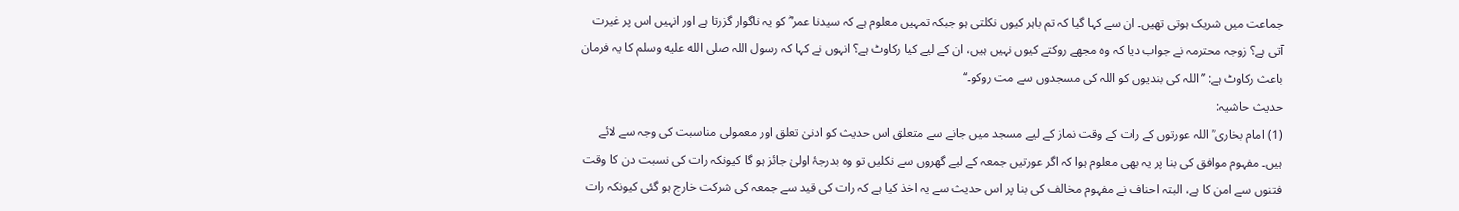جماعت میں شریک ہوتی تھیں۔ ان سے کہا گیا کہ تم باہر کیوں نکلتی ہو جبکہ تمہیں معلوم ہے کہ سیدنا عمر ؓ کو یہ ناگوار گزرتا ہے اور انہیں اس پر غیرت آتی ہے؟ زوجہ محترمہ نے جواب دیا کہ وہ مجھے روکتے کیوں نہیں ہیں، ان کے لیے کیا رکاوٹ ہے؟ انہوں نے کہا کہ رسول اللہ صلى الله عليه وسلم کا یہ فرمان باعث رکاوٹ ہے: ’’اللہ کی بندیوں کو اللہ کی مسجدوں سے مت روکو۔‘‘
حدیث حاشیہ:
(1) امام بخاری ؒ اللہ عورتوں کے رات کے وقت نماز کے لیے مسجد میں جانے سے متعلق اس حدیث کو ادنیٰ تعلق اور معمولی مناسبت کی وجہ سے لائے ہیں۔ مفہوم موافق کی بنا پر یہ بھی معلوم ہوا کہ اگر عورتیں جمعہ کے لیے گھروں سے نکلیں تو وہ بدرجۂ اولیٰ جائز ہو گا کیونکہ رات کی نسبت دن کا وقت فتنوں سے امن کا ہے، البتہ احناف نے مفہوم مخالف کی بنا پر اس حدیث سے یہ اخذ کیا ہے کہ رات کی قید سے جمعہ کی شرکت خارج ہو گئی کیونکہ رات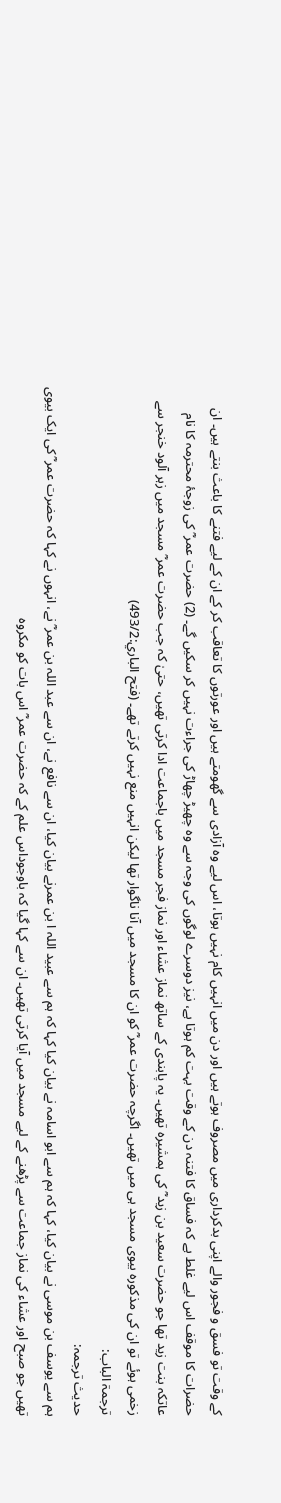کے وقت تو فسق و فجور والے اپنی بدکرداری میں مصروف ہوتے ہیں اور دن میں انہیں کام نہیں ہوتا، اس لیے وہ آزادی سے گھومتے ہیں اور عورتوں کا تعاقب کر کے ان کے لیے فتنے کا باعث بنتے ہیں۔ ان حضرات کا موقف اس لیے غلط ہے کہ فساق کا فتنہ دن کے وقت بہت کم ہوتا ہے، نیز دوسرے لوگوں کی وجہ سے وہ چھیڑ چھاڑ کی جراءت نہیں کر سکیں گے۔ (2) حضرت عمر ؓ کی زوجۂ محترمہ کا نام عاتکہ بنت زید تھا جو حضرت سعید بن زید ؓ کی ہمشیرہ تھیں۔ یہ پابندی کے ساتھ نماز عشاء اور نماز فجر مسجد میں باجماعت ادا کرتی تھیں، حتیٰ کہ جب حضرت عمر ؓ مسجد میں زہر آلود خنجر سے زخمی ہوئے تو ان کی مذکورہ بیوی مسجد ہی میں تھیں۔ اگرچہ حضرت عمر ؓ کو ان کا مسجد میں آنا ناگوار تھا لیکن انہیں منع نہیں کرتے تھے۔ (فتح الباري:493/2)
ترجمۃ الباب:
حدیث ترجمہ:
ہم سے یوسف بن موسی نے بیان کیا، کہا کہ ہم سے ابو اسامہ نے بیان کیا کہا کہ ہم سے عبید اللہ ا بن عمرنے بیان کیا، ان سے نافع نے، ان سے عبد اللہ بن عمر ؓ نے، انہوں نے کہا کہ حضرت عمر ؓ کی ایک بیوی تھیں جو صبح اور عشاء کی نماز جماعت سے پڑھنے کے لیے مسجد میں آیا کرتی تھیں۔ ان سے کہا گیا کہ باوجوداس علم کے کہ حضرت عمر ؓ اس بات کو مکروہ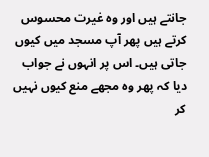جانتے ہیں اور وہ غیرت محسوس کرتے ہیں پھر آپ مسجد میں کیوں جاتی ہیں۔ اس پر انہوں نے جواب دیا کہ پھر وہ مجھے منع کیوں نہیں کر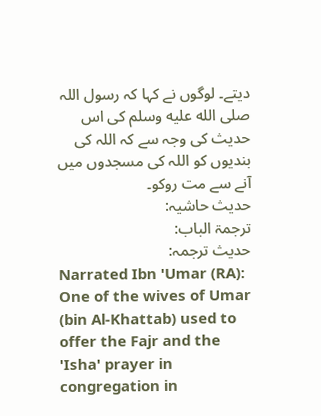دیتے۔ لوگوں نے کہا کہ رسول اللہ صلى الله عليه وسلم کی اس حدیث کی وجہ سے کہ اللہ کی بندیوں کو اللہ کی مسجدوں میں آنے سے مت روکو۔
حدیث حاشیہ:
ترجمۃ الباب:
حدیث ترجمہ:
Narrated Ibn 'Umar (RA): One of the wives of Umar (bin Al-Khattab) used to offer the Fajr and the 'Isha' prayer in congregation in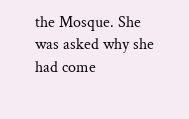the Mosque. She was asked why she had come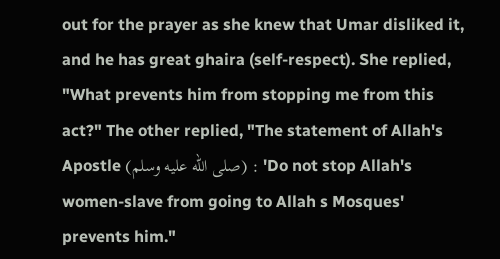out for the prayer as she knew that Umar disliked it, and he has great ghaira (self-respect). She replied, "What prevents him from stopping me from this act?" The other replied, "The statement of Allah's Apostle (صلى الله عليه وسلم) : 'Do not stop Allah's women-slave from going to Allah s Mosques' prevents him."